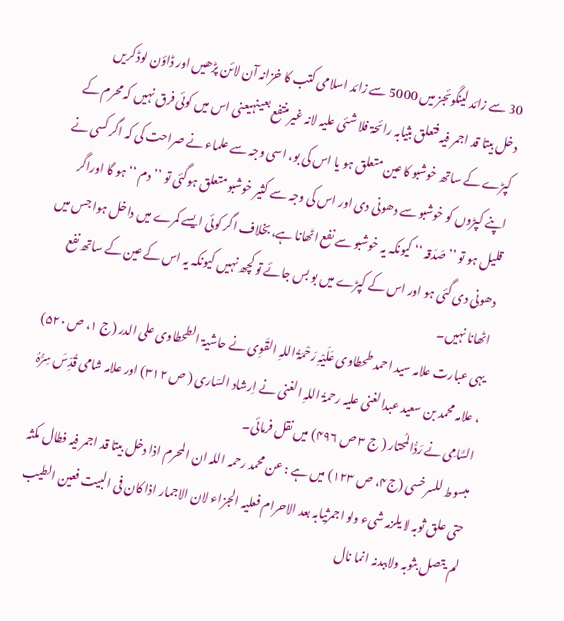30 سے زائد لینگوئجز میں 5000 سے زائد اسلامی کتب کا خزانہ آن لائن پڑھیں اور ڈاؤن لوڈ کریں
دخل بیتا قد اجمر فیہ فتعلق بثیابہ رائحۃ فلا شئی علیہ لانہ غیرمنتفع بعینہیعنی اس میں کوئی فرق نہیں کہ محرم کے کپڑے کے ساتھ خوشبو کا عین متعلق ہو یا اس کی بو، اسی وجہ سے علماء نے صراحت کی کہ اگر کسی نے اپنے کپڑوں کو خوشبو سے دھونی دی اور اس کی وجہ سے کثیر خوشبو متعلق ہوگئی تو ’’ دم ‘‘ ہو گا اوراگر قلیل ہو تو ’’صَدَقہ ‘‘ کیونکہ یہ خوشبو سے نفع اٹھانا ہے، بخلاف اگر کوئی ایسے کمرے میں داخل ہوا جس میں دھونی دی گئی ہو اور اس کے کپڑے میں بو بس جائے تو کچھ نہیں کیونکہ یہ اس کے عین کے ساتھ نفع اٹھانا نہیں۔
یہی عبارت علامہ سید احمد طحطاوی عَلَیْہِ رَحْمَۃُ اللہِ القَوِی نے حاشیۃ الطحطاوی علی الدر (ج ۱، ص ۵۲۰) ، علامہ محمد بن سعید عبدالغنی علیہ رحمۃُ اللہِ الغنی نے اِرشاد السّاری ( ص ۳۱۲) اور علامہ شامی قُدِّسَ سِرُّہُ السَّامِی نے رَدُّالمُحتار ( ج ۳ ص ۴۹۶) میں نقل فرمائی۔
مبسوط للسرخسی (ج۴، ص ۱۲۳) میں ہے : عن محمد رحمہ اللہ ان المحرم اذا دخل بیتا قد اجمر فیہ فطال مکثہ حتی علق ثوبہ لا یلزمہ شیء ولو اجمرثیابہ بعد الاحرام فعلیہ الجزاء لان الاجمار اذا کان فی البیت فعین الطیب لم یتصل بثوبہ ولاببدنہ انما نال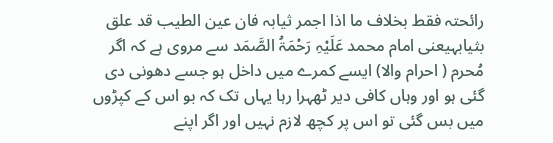رائحتہ فقط بخلاف ما اذا اجمر ثیابہ فان عین الطیب قد علق بثیابہیعنی امام محمد عَلَیْہِ رَحْمَۃُ الصَّمَد سے مروی ہے کہ اگر مُحرم ( احرام والا) ایسے کمرے میں داخل ہو جسے دھونی دی گئی ہو اور وہاں کافی دیر ٹھہرا رہا یہاں تک کہ بو اس کے کپڑوں میں بس گئی تو اس پر کچھ لازم نہیں اور اگر اپنے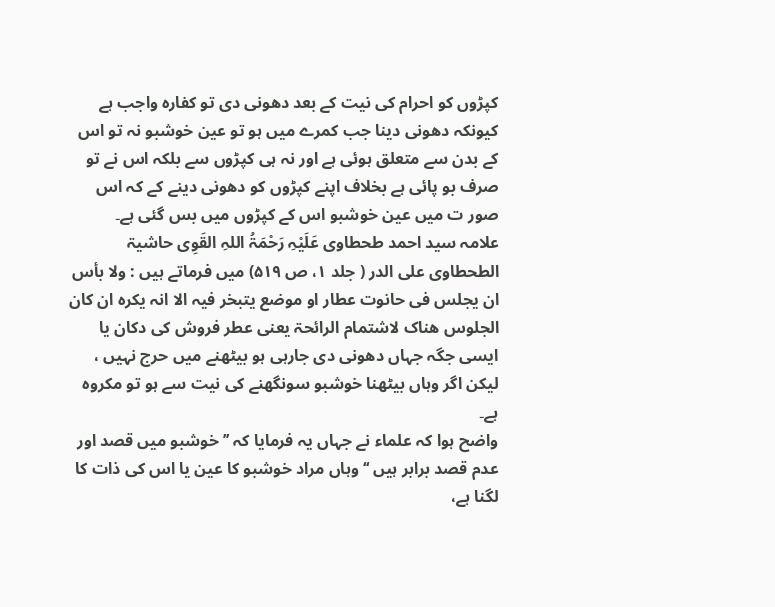کپڑوں کو احرام کی نیت کے بعد دھونی دی تو کفارہ واجب ہے کیونکہ دھونی دینا جب کمرے میں ہو تو عین خوشبو نہ تو اس کے بدن سے متعلق ہوئی ہے اور نہ ہی کپڑوں سے بلکہ اس نے تو صرف بو پائی ہے بخلاف اپنے کپڑوں کو دھونی دینے کے کہ اس صور ت میں عین خوشبو اس کے کپڑوں میں بس گئی ہے۔
علامہ سید احمد طحطاوی عَلَیْہِ رَحْمَۃُ اللہِ القَوِی حاشیۃ الطحطاوی علی الدر ( جلد ۱، ص ۵۱۹) میں فرماتے ہیں : ولا بأس ان یجلس فی حانوت عطار او موضع یتبخر فیہ الا انہ یکرہ ان کان الجلوس ھناک لاشتمام الرائحۃ یعنی عطر فروش کی دکان یا ایسی جگہ جہاں دھونی دی جارہی ہو بیٹھنے میں حرج نہیں ، لیکن اگر وہاں بیٹھنا خوشبو سونگھنے کی نیت سے ہو تو مکروہ ہے۔
واضح ہوا کہ علماء نے جہاں یہ فرمایا کہ ’’ خوشبو میں قصد اور عدم قصد برابر ہیں ‘‘ وہاں مراد خوشبو کا عین یا اس کی ذات کا لگنا ہے،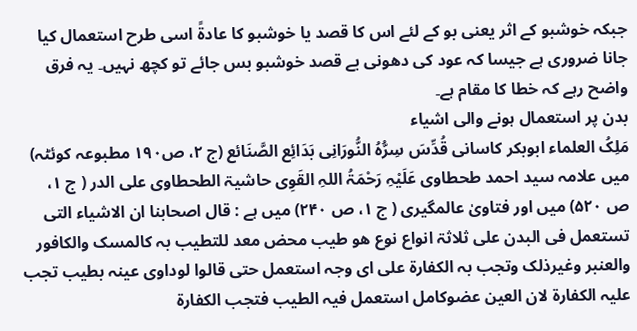جبکہ خوشبو کے اثر یعنی بو کے لئے اس کا قصد یا خوشبو کا عادۃً اسی طرح استعمال کیا جانا ضروری ہے جیسا کہ عود کی دھونی بے قصد خوشبو بس جائے تو کچھ نہیں۔ یہ فرق واضح رہے کہ خطا کا مقام ہے۔
بدن پر استعمال ہونے والی اشیاء
مَلِکُ العلماء ابوبکر کاسانی قُدِّسَ سِرُّہُ النُّورَانِی بَدَائِع الصَّنَائع (ج ۲، ص۱۹۰ مطبوعہ کوئٹہ) میں علامہ سید احمد طحطاوی عَلَیْہِ رَحْمَۃُ اللہِ القَوِی حاشیۃ الطحطاوی علی الدر ( ج ۱، ص ۵۲۰) میں اور فتاویٰ عالمگیری ( ج ۱، ص ۲۴۰) میں ہے : قال اصحابنا ان الاشیاء التی تستعمل فی البدن علی ثلاثۃ انواع نوع ھو طیب محض معد للتطیب بہ کالمسک والکافور والعنبر وغیرذلک وتجب بہ الکفارۃ علی ای وجہ استعمل حتی قالوا لوداوی عینہ بطیب تجب علیہ الکفارۃ لان العین عضوکامل استعمل فیہ الطیب فتجب الکفارۃ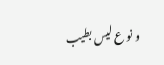و نو ع لیس بطیب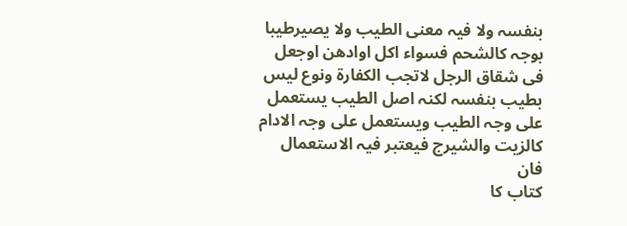بنفسہ ولا فیہ معنی الطیب ولا یصیرطیبا بوجہ کالشحم فسواء اکل اوادھن اوجعل فی شقاق الرجل لاتجب الکفارۃ ونوع لیس بطیب بنفسہ لکنہ اصل الطیب یستعمل علی وجہ الطیب ویستعمل علی وجہ الادام کالزیت والشیرج فیعتبر فیہ الاستعمال فان
کتاب کا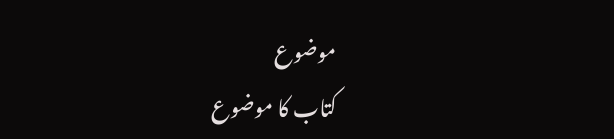موضوع
کتاب کا موضوع